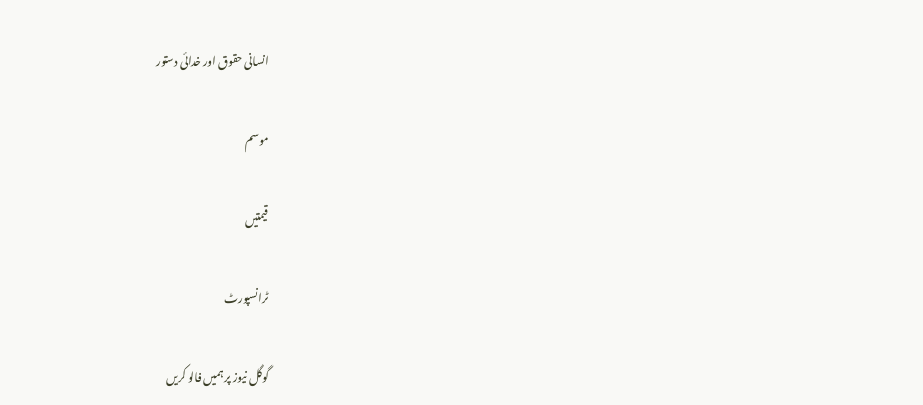انسانی حقوق اور خدائی دستور

موسم

قیمتیں

ٹرانسپورٹ

گوگل نیوز پر ہمیں فالو کریں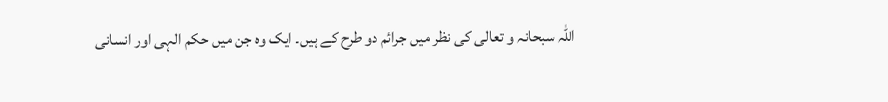اللہ سبحانہ و تعالی کی نظر میں جرائم دو طرح کے ہیں۔ ایک وہ جن میں حکم الہی اور انسانی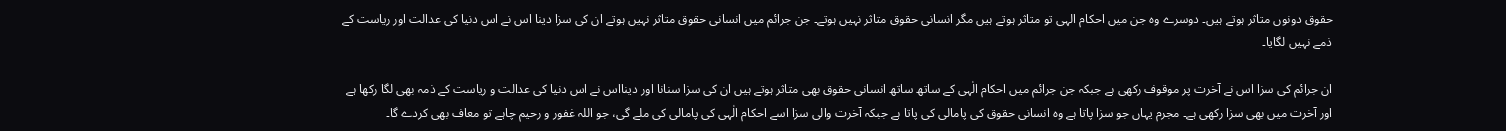حقوق دونوں متاثر ہوتے ہیں۔ دوسرے وہ جن میں احکام الہی تو متاثر ہوتے ہیں مگر انسانی حقوق متاثر نہیں ہوتے۔ جن جرائم میں انسانی حقوق متاثر نہیں ہوتے ان کی سزا دینا اس نے اس دنیا کی عدالت اور ریاست کے ذمے نہیں لگایا۔

ان جرائم کی سزا اس نے آخرت پر موقوف رکھی ہے جبکہ جن جرائم میں احکام الٰہی کے ساتھ ساتھ انسانی حقوق بھی متاثر ہوتے ہیں ان کی سزا سنانا اور دینااس نے اس دنیا کی عدالت و ریاست کے ذمہ بھی لگا رکھا ہے اور آخرت میں بھی سزا رکھی ہے۔ مجرم یہاں جو سزا پاتا ہے وہ انسانی حقوق کی پامالی کی پاتا ہے جبکہ آخرت والی سزا اسے احکام الٰہی کی پامالی کی ملے گی، جو اللہ غفور و رحیم چاہے تو معاف بھی کردے گا۔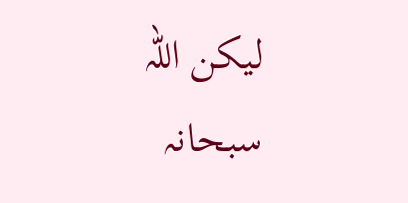لیکن اللہ سبحانہ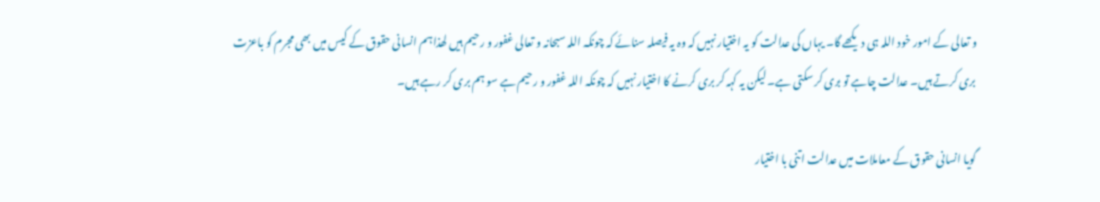و تعالی کے امور خود اللہ ہی دیکھے گا۔ یہاں کی عدالت کو یہ اختیار نہیں کہ وہ یہ فیصلہ سنائے کہ چونکہ اللہ سبحانہ و تعالی غفور و رحیم ہیں لھذا ہم انسانی حقوق کے کیس میں بھی مجرم کو باعزت بری کرتے ہیں۔ عدالت چاہے تو بری کر سکتی ہے۔ لیکن یہ کہہ کر بری کرنے کا اختیار نہیں کہ چونکہ اللہ غفور و رحیم ہے سو ہم بری کر رہے ہیں۔

گویا انسانی حقوق کے معاملات میں عدالت اتنی با اختیار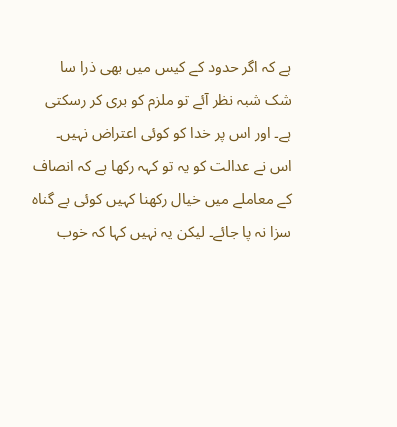ہے کہ اگر حدود کے کیس میں بھی ذرا سا شک شبہ نظر آئے تو ملزم کو بری کر رسکتی ہے۔ اور اس پر خدا کو کوئی اعتراض نہیں۔ اس نے عدالت کو یہ تو کہہ رکھا ہے کہ انصاف کے معاملے میں خیال رکھنا کہیں کوئی بے گناہ سزا نہ پا جائے۔ لیکن یہ نہیں کہا کہ خوب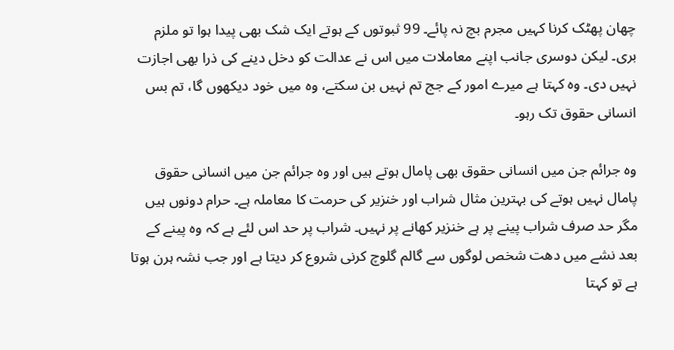چھان پھٹک کرنا کہیں مجرم بچ نہ پائے۔ 99 ثبوتوں کے ہوتے ایک شک بھی پیدا ہوا تو ملزم بری۔ لیکن دوسری جانب اپنے معاملات میں اس نے عدالت کو دخل دینے کی ذرا بھی اجازت نہیں دی۔ وہ کہتا ہے میرے امور کے جج تم نہیں بن سکتے، وہ میں خود دیکھوں گا، تم بس انسانی حقوق تک رہو۔

وہ جرائم جن میں انسانی حقوق بھی پامال ہوتے ہیں اور وہ جرائم جن میں انسانی حقوق پامال نہیں ہوتے کی بہترین مثال شراب اور خنزیر کی حرمت کا معاملہ ہے۔ حرام دونوں ہیں مگر حد صرف شراب پینے پر ہے خنزیر کھانے پر نہیں۔ شراب پر حد اس لئے ہے کہ وہ پینے کے بعد نشے میں دھت شخص لوگوں سے گالم گلوچ کرنی شروع کر دیتا ہے اور جب نشہ ہرن ہوتا ہے تو کہتا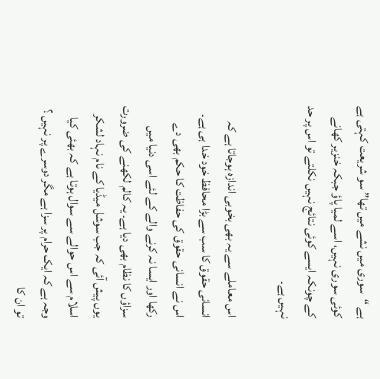ہے “سوری میں نشے میں تھا” سو شریعت کہتی ہے کوئی سوری نہیں، اسے لمیا پاؤ جبکہ خنزیر کھانے کے چونکہ ایسے کوئی نتائج نہیں نکلتے تو اس پر حد نہیں ہے۔

اس معاملے سے یہ بھی بخوبی اندازہ ہوجاتا ہے کہ انسانی حقوق کا سب سے بڑا محافظ خود خدا ہی ہے۔ اس نے انسانی حقوق کی حفاظت کا حکم بھی دے رکھا اور ایسا نہ کرنے والے کے لئے اسی دنیا میں سزاؤں کا نظام بھی دیا ہے۔ یہ کالم لکھنے کی ضرورت یوں پیش آئی کہ جب سوشل میڈیا کے نام نہاد لشکر اسلام سے اس حوالے سے سوال ہوتا ہے کہ بھئی کیا وجہ ہے کہ ایک حرام پر سزا ہے مگر دوسرے پر نہیں ؟ تو ان کا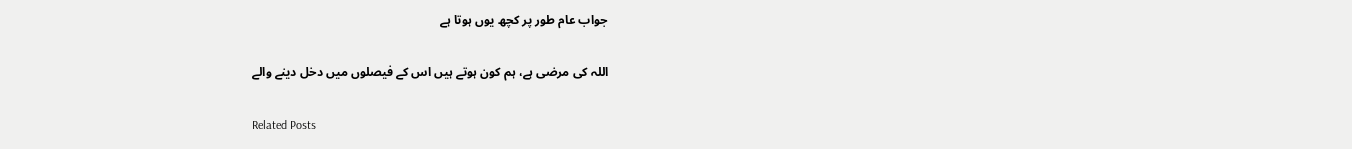جواب عام طور پر کچھ یوں ہوتا ہے

اللہ کی مرضی ہے، ہم کون ہوتے ہیں اس کے فیصلوں میں دخل دینے والے

Related Posts